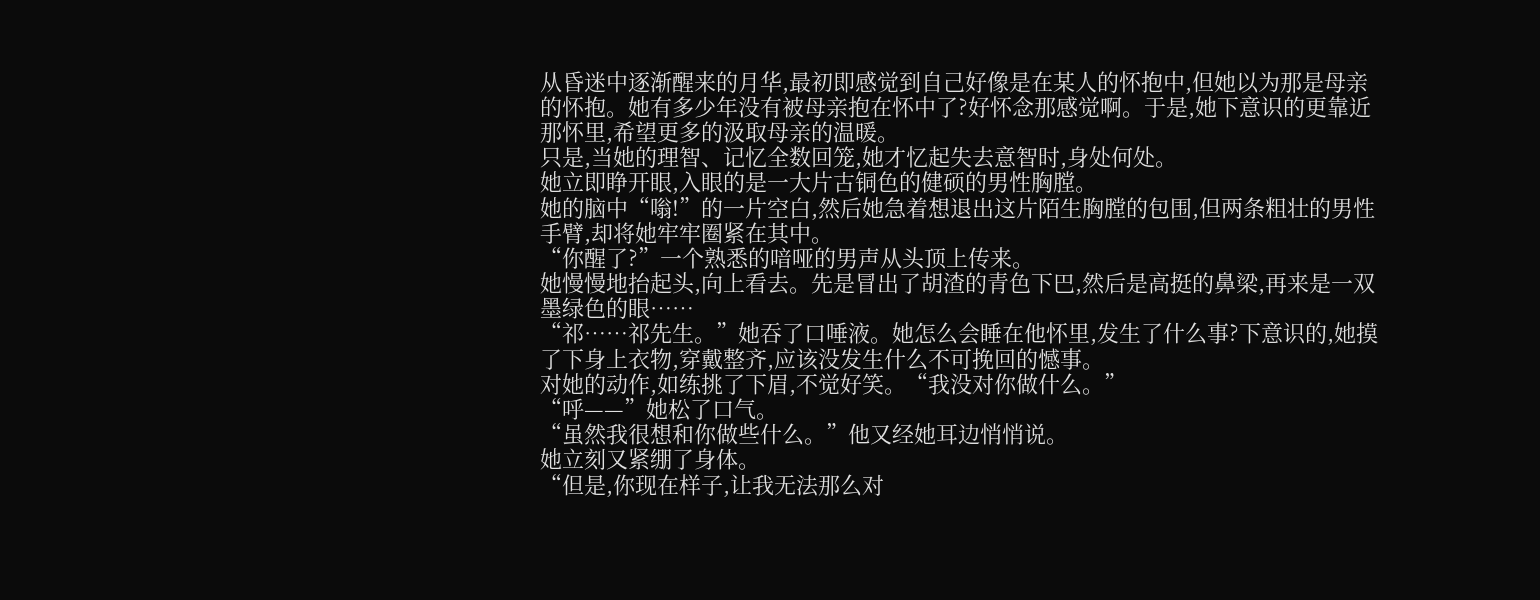从昏迷中逐渐醒来的月华,最初即感觉到自己好像是在某人的怀抱中,但她以为那是母亲的怀抱。她有多少年没有被母亲抱在怀中了?好怀念那感觉啊。于是,她下意识的更靠近那怀里,希望更多的汲取母亲的温暖。
只是,当她的理智、记忆全数回笼,她才忆起失去意智时,身处何处。
她立即睁开眼,入眼的是一大片古铜色的健硕的男性胸膛。
她的脑中“嗡!”的一片空白,然后她急着想退出这片陌生胸膛的包围,但两条粗壮的男性手臂,却将她牢牢圈紧在其中。
“你醒了?”一个熟悉的喑哑的男声从头顶上传来。
她慢慢地抬起头,向上看去。先是冒出了胡渣的青色下巴,然后是高挺的鼻梁,再来是一双墨绿色的眼……
“祁……祁先生。”她吞了口唾液。她怎么会睡在他怀里,发生了什么事?下意识的,她摸了下身上衣物,穿戴整齐,应该没发生什么不可挽回的憾事。
对她的动作,如练挑了下眉,不觉好笑。“我没对你做什么。”
“呼——”她松了口气。
“虽然我很想和你做些什么。”他又经她耳边悄悄说。
她立刻又紧绷了身体。
“但是,你现在样子,让我无法那么对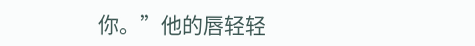你。”他的唇轻轻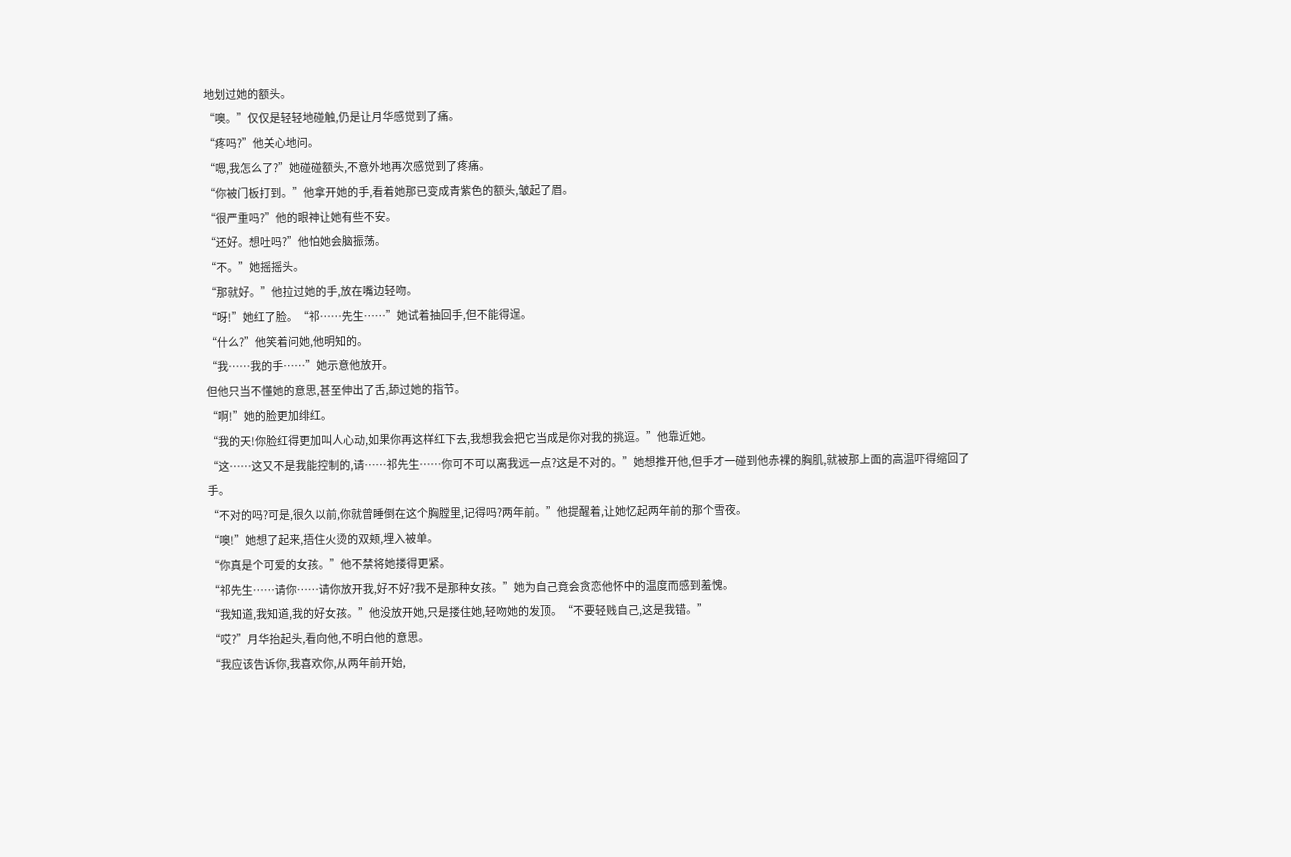地划过她的额头。
“噢。”仅仅是轻轻地碰触,仍是让月华感觉到了痛。
“疼吗?”他关心地问。
“嗯,我怎么了?”她碰碰额头,不意外地再次感觉到了疼痛。
“你被门板打到。”他拿开她的手,看着她那已变成青紫色的额头,皱起了眉。
“很严重吗?”他的眼神让她有些不安。
“还好。想吐吗?”他怕她会脑振荡。
“不。”她摇摇头。
“那就好。”他拉过她的手,放在嘴边轻吻。
“呀!”她红了脸。“祁……先生……”她试着抽回手,但不能得逞。
“什么?”他笑着问她,他明知的。
“我……我的手……”她示意他放开。
但他只当不懂她的意思,甚至伸出了舌,舔过她的指节。
“啊!”她的脸更加绯红。
“我的天!你脸红得更加叫人心动,如果你再这样红下去,我想我会把它当成是你对我的挑逗。”他靠近她。
“这……这又不是我能控制的,请……祁先生……你可不可以离我远一点?这是不对的。”她想推开他,但手才一碰到他赤裸的胸肌,就被那上面的高温吓得缩回了手。
“不对的吗?可是,很久以前,你就曾睡倒在这个胸膛里,记得吗?两年前。”他提醒着,让她忆起两年前的那个雪夜。
“噢!”她想了起来,捂住火烫的双颊,埋入被单。
“你真是个可爱的女孩。”他不禁将她搂得更紧。
“祁先生……请你……请你放开我,好不好?我不是那种女孩。”她为自己竟会贪恋他怀中的温度而感到羞愧。
“我知道,我知道,我的好女孩。”他没放开她,只是搂住她,轻吻她的发顶。“不要轻贱自己,这是我错。”
“哎?”月华抬起头,看向他,不明白他的意思。
“我应该告诉你,我喜欢你,从两年前开始,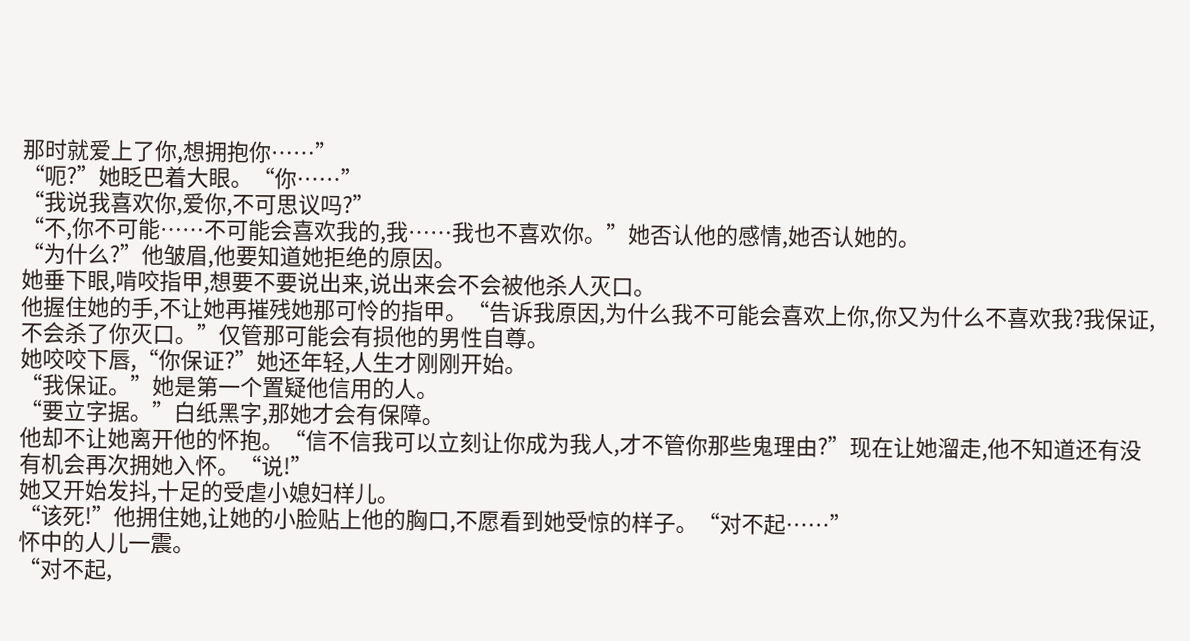那时就爱上了你,想拥抱你……”
“呃?”她眨巴着大眼。“你……”
“我说我喜欢你,爱你,不可思议吗?”
“不,你不可能……不可能会喜欢我的,我……我也不喜欢你。”她否认他的感情,她否认她的。
“为什么?”他皱眉,他要知道她拒绝的原因。
她垂下眼,啃咬指甲,想要不要说出来,说出来会不会被他杀人灭口。
他握住她的手,不让她再摧残她那可怜的指甲。“告诉我原因,为什么我不可能会喜欢上你,你又为什么不喜欢我?我保证,不会杀了你灭口。”仅管那可能会有损他的男性自尊。
她咬咬下唇,“你保证?”她还年轻,人生才刚刚开始。
“我保证。”她是第一个置疑他信用的人。
“要立字据。”白纸黑字,那她才会有保障。
他却不让她离开他的怀抱。“信不信我可以立刻让你成为我人,才不管你那些鬼理由?”现在让她溜走,他不知道还有没有机会再次拥她入怀。“说!”
她又开始发抖,十足的受虐小媳妇样儿。
“该死!”他拥住她,让她的小脸贴上他的胸口,不愿看到她受惊的样子。“对不起……”
怀中的人儿一震。
“对不起,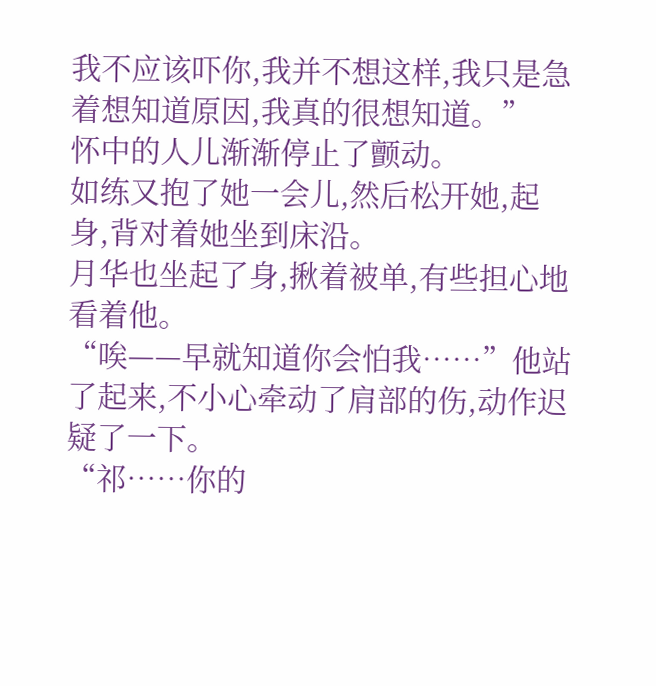我不应该吓你,我并不想这样,我只是急着想知道原因,我真的很想知道。”
怀中的人儿渐渐停止了颤动。
如练又抱了她一会儿,然后松开她,起身,背对着她坐到床沿。
月华也坐起了身,揪着被单,有些担心地看着他。
“唉——早就知道你会怕我……”他站了起来,不小心牵动了肩部的伤,动作迟疑了一下。
“祁……你的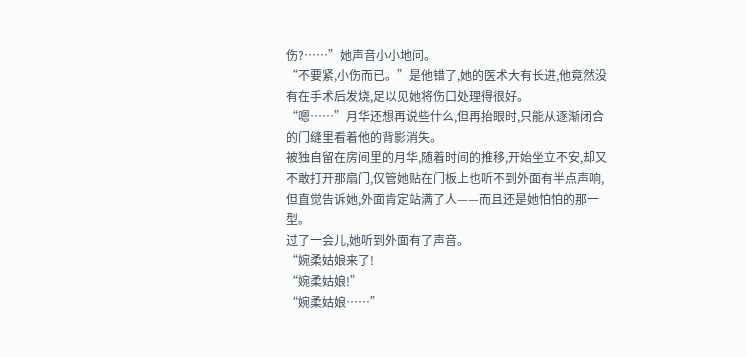伤?……”她声音小小地问。
“不要紧,小伤而已。”是他错了,她的医术大有长进,他竟然没有在手术后发烧,足以见她将伤口处理得很好。
“嗯……”月华还想再说些什么,但再抬眼时,只能从逐渐闭合的门缝里看着他的背影消失。
被独自留在房间里的月华,随着时间的推移,开始坐立不安,却又不敢打开那扇门,仅管她贴在门板上也听不到外面有半点声响,但直觉告诉她,外面肯定站满了人——而且还是她怕怕的那一型。
过了一会儿,她听到外面有了声音。
“婉柔姑娘来了!
“婉柔姑娘!”
“婉柔姑娘……”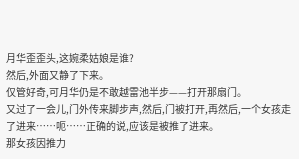月华歪歪头,这婉柔姑娘是谁?
然后,外面又静了下来。
仅管好奇,可月华仍是不敢越雷池半步——打开那扇门。
又过了一会儿,门外传来脚步声,然后,门被打开,再然后,一个女孩走了进来……呃……正确的说,应该是被推了进来。
那女孩因推力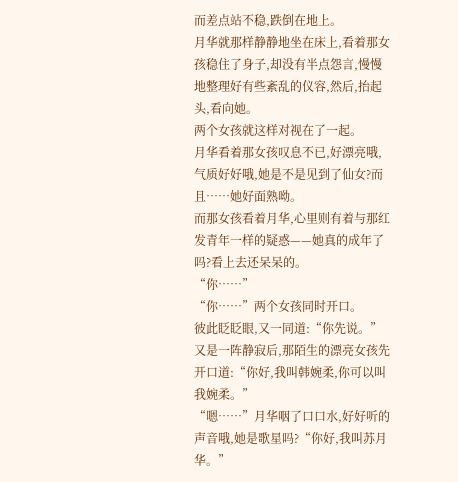而差点站不稳,跌倒在地上。
月华就那样静静地坐在床上,看着那女孩稳住了身子,却没有半点怨言,慢慢地整理好有些紊乱的仪容,然后,抬起头,看向她。
两个女孩就这样对视在了一起。
月华看着那女孩叹息不已,好漂亮哦,气质好好哦,她是不是见到了仙女?而且……她好面熟呦。
而那女孩看着月华,心里则有着与那红发青年一样的疑惑——她真的成年了吗?看上去还呆呆的。
“你……”
“你……”两个女孩同时开口。
彼此眨眨眼,又一同道:“你先说。”
又是一阵静寂后,那陌生的漂亮女孩先开口道:“你好,我叫韩婉柔,你可以叫我婉柔。”
“嗯……”月华咽了口口水,好好听的声音哦,她是歌星吗?“你好,我叫苏月华。”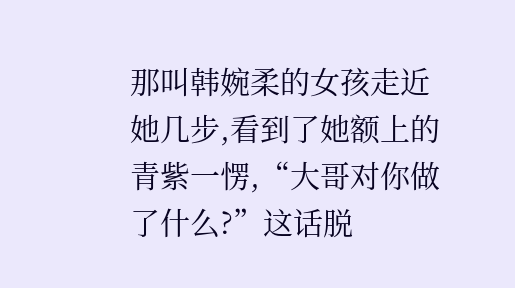那叫韩婉柔的女孩走近她几步,看到了她额上的青紫一愣,“大哥对你做了什么?”这话脱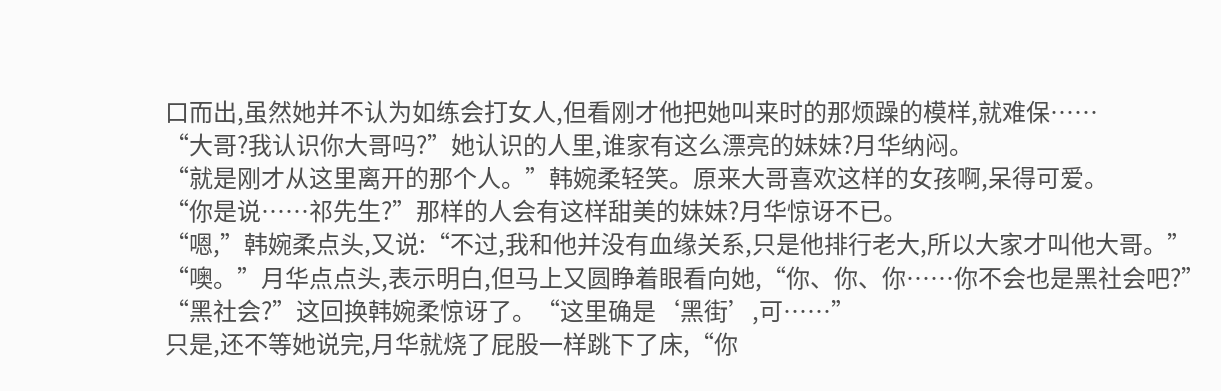口而出,虽然她并不认为如练会打女人,但看刚才他把她叫来时的那烦躁的模样,就难保……
“大哥?我认识你大哥吗?”她认识的人里,谁家有这么漂亮的妹妹?月华纳闷。
“就是刚才从这里离开的那个人。”韩婉柔轻笑。原来大哥喜欢这样的女孩啊,呆得可爱。
“你是说……祁先生?”那样的人会有这样甜美的妹妹?月华惊讶不已。
“嗯,”韩婉柔点头,又说:“不过,我和他并没有血缘关系,只是他排行老大,所以大家才叫他大哥。”
“噢。”月华点点头,表示明白,但马上又圆睁着眼看向她,“你、你、你……你不会也是黑社会吧?”
“黑社会?”这回换韩婉柔惊讶了。“这里确是‘黑街’,可……”
只是,还不等她说完,月华就烧了屁股一样跳下了床,“你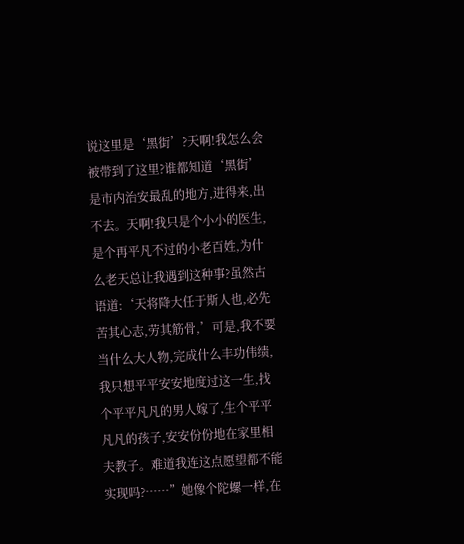说这里是‘黑街’?天啊!我怎么会被带到了这里?谁都知道‘黑街’是市内治安最乱的地方,进得来,出不去。天啊!我只是个小小的医生,是个再平凡不过的小老百姓,为什么老天总让我遇到这种事?虽然古语道:‘天将降大任于斯人也,必先苦其心志,劳其筋骨,’可是,我不要当什么大人物,完成什么丰功伟绩,我只想平平安安地度过这一生,找个平平凡凡的男人嫁了,生个平平凡凡的孩子,安安份份地在家里相夫教子。难道我连这点愿望都不能实现吗?……”她像个陀螺一样,在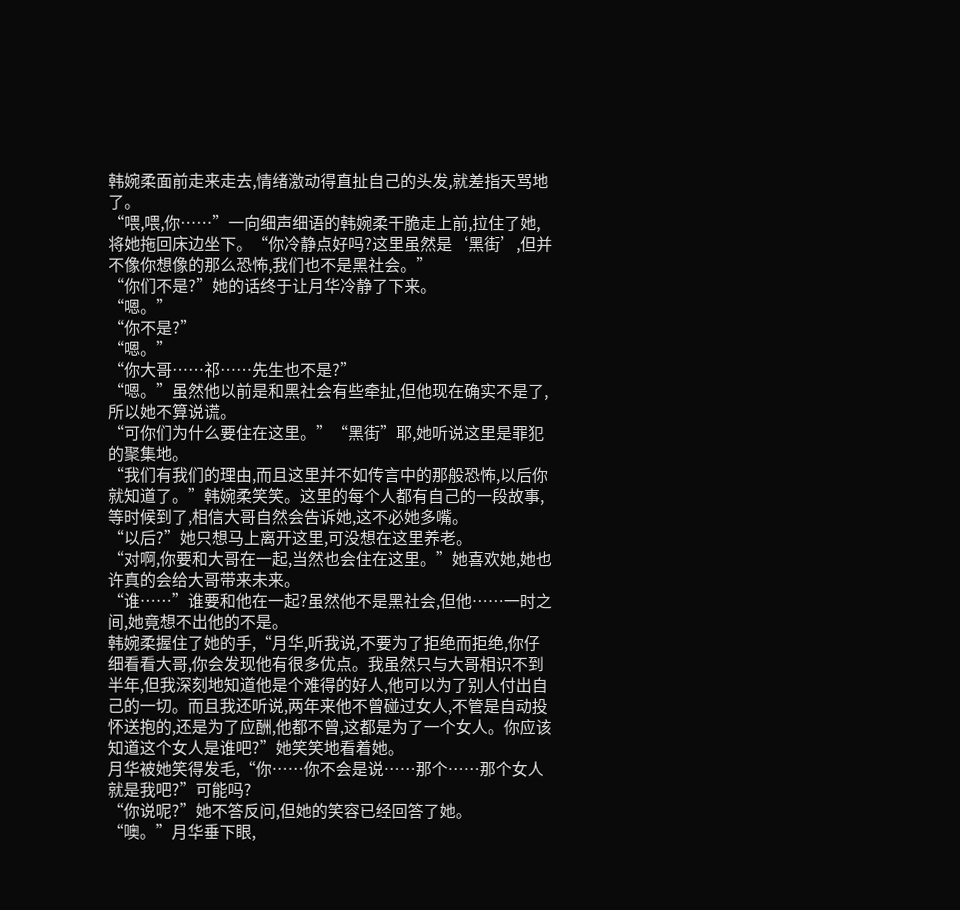韩婉柔面前走来走去,情绪激动得直扯自己的头发,就差指天骂地了。
“喂,喂,你……”一向细声细语的韩婉柔干脆走上前,拉住了她,将她拖回床边坐下。“你冷静点好吗?这里虽然是‘黑街’,但并不像你想像的那么恐怖,我们也不是黑社会。”
“你们不是?”她的话终于让月华冷静了下来。
“嗯。”
“你不是?”
“嗯。”
“你大哥……祁……先生也不是?”
“嗯。”虽然他以前是和黑社会有些牵扯,但他现在确实不是了,所以她不算说谎。
“可你们为什么要住在这里。”“黑街”耶,她听说这里是罪犯的聚集地。
“我们有我们的理由,而且这里并不如传言中的那般恐怖,以后你就知道了。”韩婉柔笑笑。这里的每个人都有自己的一段故事,等时候到了,相信大哥自然会告诉她,这不必她多嘴。
“以后?”她只想马上离开这里,可没想在这里养老。
“对啊,你要和大哥在一起,当然也会住在这里。”她喜欢她,她也许真的会给大哥带来未来。
“谁……”谁要和他在一起?虽然他不是黑社会,但他……一时之间,她竟想不出他的不是。
韩婉柔握住了她的手,“月华,听我说,不要为了拒绝而拒绝,你仔细看看大哥,你会发现他有很多优点。我虽然只与大哥相识不到半年,但我深刻地知道他是个难得的好人,他可以为了别人付出自己的一切。而且我还听说,两年来他不曾碰过女人,不管是自动投怀送抱的,还是为了应酬,他都不曾,这都是为了一个女人。你应该知道这个女人是谁吧?”她笑笑地看着她。
月华被她笑得发毛,“你……你不会是说……那个……那个女人就是我吧?”可能吗?
“你说呢?”她不答反问,但她的笑容已经回答了她。
“噢。”月华垂下眼,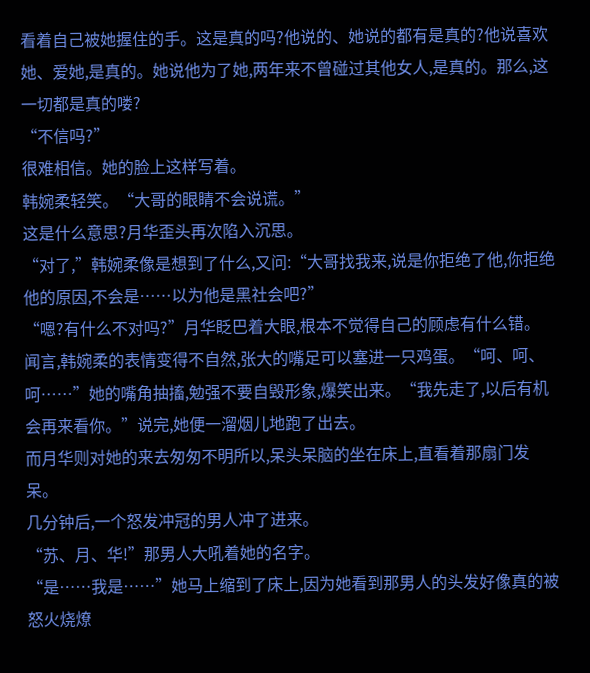看着自己被她握住的手。这是真的吗?他说的、她说的都有是真的?他说喜欢她、爱她,是真的。她说他为了她,两年来不曾碰过其他女人,是真的。那么,这一切都是真的喽?
“不信吗?”
很难相信。她的脸上这样写着。
韩婉柔轻笑。“大哥的眼睛不会说谎。”
这是什么意思?月华歪头再次陷入沉思。
“对了,”韩婉柔像是想到了什么,又问:“大哥找我来,说是你拒绝了他,你拒绝他的原因,不会是……以为他是黑社会吧?”
“嗯?有什么不对吗?”月华眨巴着大眼,根本不觉得自己的顾虑有什么错。
闻言,韩婉柔的表情变得不自然,张大的嘴足可以塞进一只鸡蛋。“呵、呵、呵……”她的嘴角抽搐,勉强不要自毁形象,爆笑出来。“我先走了,以后有机会再来看你。”说完,她便一溜烟儿地跑了出去。
而月华则对她的来去匆匆不明所以,呆头呆脑的坐在床上,直看着那扇门发呆。
几分钟后,一个怒发冲冠的男人冲了进来。
“苏、月、华!”那男人大吼着她的名字。
“是……我是……”她马上缩到了床上,因为她看到那男人的头发好像真的被怒火烧燎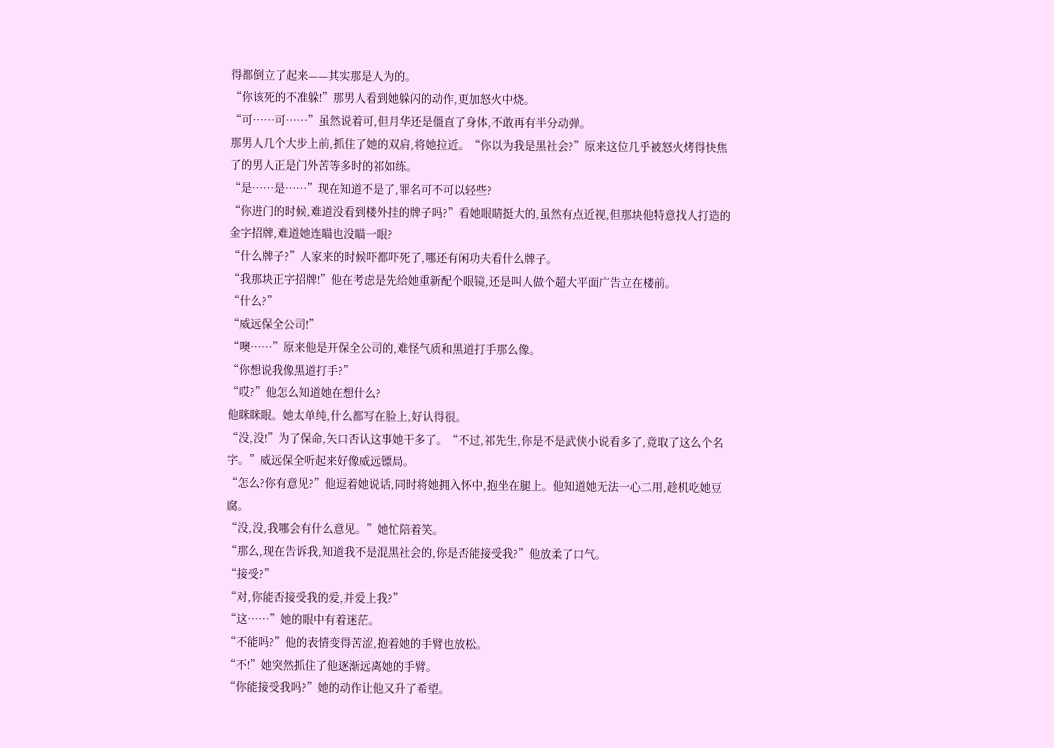得都倒立了起来——其实那是人为的。
“你该死的不准躲!”那男人看到她躲闪的动作,更加怒火中烧。
“可……可……”虽然说着可,但月华还是僵直了身体,不敢再有半分动弹。
那男人几个大步上前,抓住了她的双肩,将她拉近。“你以为我是黑社会?”原来这位几乎被怒火烤得快焦了的男人正是门外苦等多时的祁如练。
“是……是……”现在知道不是了,罪名可不可以轻些?
“你进门的时候,难道没看到楼外挂的牌子吗?”看她眼睛挺大的,虽然有点近视,但那块他特意找人打造的金字招牌,难道她连瞄也没瞄一眼?
“什么牌子?”人家来的时候吓都吓死了,哪还有闲功夫看什么牌子。
“我那块正字招牌!”他在考虑是先给她重新配个眼镜,还是叫人做个超大平面广告立在楼前。
“什么?”
“威远保全公司!”
“噢……”原来他是开保全公司的,难怪气质和黑道打手那么像。
“你想说我像黑道打手?”
“哎?”他怎么知道她在想什么?
他眯眯眼。她太单纯,什么都写在脸上,好认得很。
“没,没!”为了保命,矢口否认这事她干多了。“不过,祁先生,你是不是武侠小说看多了,竟取了这么个名字。”威远保全听起来好像威远镖局。
“怎么?你有意见?”他逗着她说话,同时将她拥入怀中,抱坐在腿上。他知道她无法一心二用,趁机吃她豆腐。
“没,没,我哪会有什么意见。”她忙陪着笑。
“那么,现在告诉我,知道我不是混黑社会的,你是否能接受我?”他放柔了口气。
“接受?”
“对,你能否接受我的爱,并爱上我?”
“这……”她的眼中有着迷茫。
“不能吗?”他的表情变得苦涩,抱着她的手臂也放松。
“不!”她突然抓住了他逐渐远离她的手臂。
“你能接受我吗?”她的动作让他又升了希望。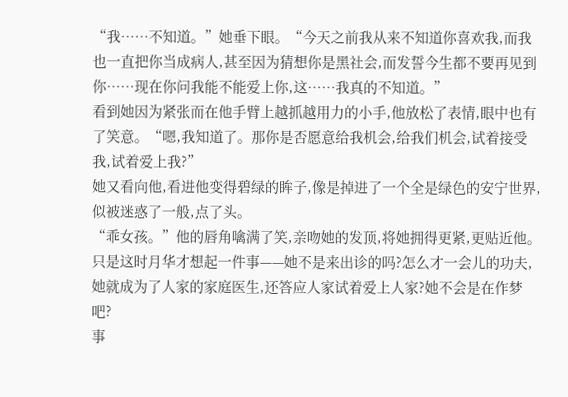“我……不知道。”她垂下眼。“今天之前我从来不知道你喜欢我,而我也一直把你当成病人,甚至因为猜想你是黑社会,而发誓今生都不要再见到你……现在你问我能不能爱上你,这……我真的不知道。”
看到她因为紧张而在他手臂上越抓越用力的小手,他放松了表情,眼中也有了笑意。“嗯,我知道了。那你是否愿意给我机会,给我们机会,试着接受我,试着爱上我?”
她又看向他,看进他变得碧绿的眸子,像是掉进了一个全是绿色的安宁世界,似被迷惑了一般,点了头。
“乖女孩。”他的唇角噙满了笑,亲吻她的发顶,将她拥得更紧,更贴近他。
只是这时月华才想起一件事——她不是来出诊的吗?怎么才一会儿的功夫,她就成为了人家的家庭医生,还答应人家试着爱上人家?她不会是在作梦吧?
事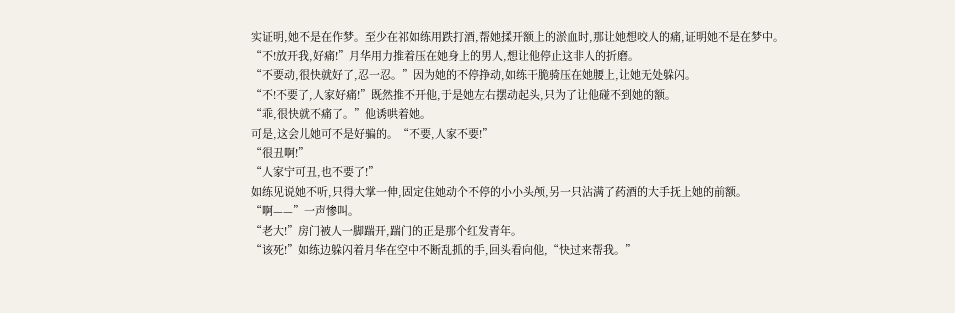实证明,她不是在作梦。至少在祁如练用跌打酒,帮她揉开额上的淤血时,那让她想咬人的痛,证明她不是在梦中。
“不!放开我,好痛!”月华用力推着压在她身上的男人,想让他停止这非人的折磨。
“不要动,很快就好了,忍一忍。”因为她的不停挣动,如练干脆骑压在她腰上,让她无处躲闪。
“不!不要了,人家好痛!”既然推不开他,于是她左右摆动起头,只为了让他碰不到她的额。
“乖,很快就不痛了。”他诱哄着她。
可是,这会儿她可不是好骗的。“不要,人家不要!”
“很丑啊!”
“人家宁可丑,也不要了!”
如练见说她不听,只得大掌一伸,固定住她动个不停的小小头颅,另一只沾满了药酒的大手抚上她的前额。
“啊——”一声惨叫。
“老大!”房门被人一脚踹开,踹门的正是那个红发青年。
“该死!”如练边躲闪着月华在空中不断乱抓的手,回头看向他,“快过来帮我。”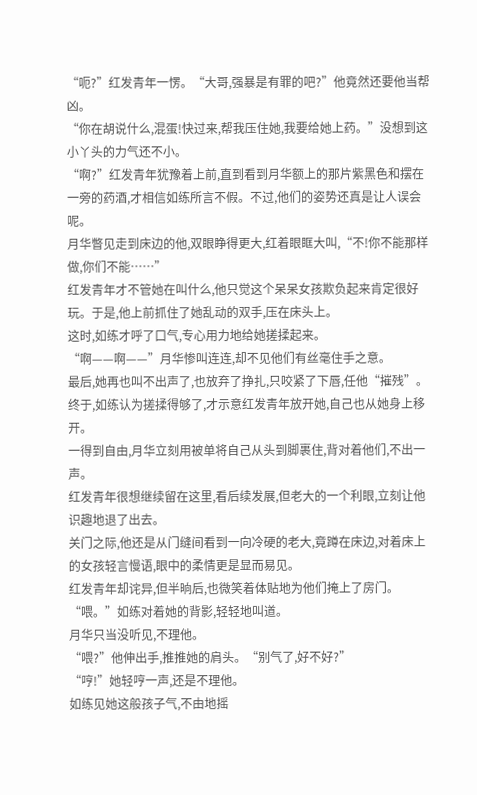“呃?”红发青年一愣。“大哥,强暴是有罪的吧?”他竟然还要他当帮凶。
“你在胡说什么,混蛋!快过来,帮我压住她,我要给她上药。”没想到这小丫头的力气还不小。
“啊?”红发青年犹豫着上前,直到看到月华额上的那片紫黑色和摆在一旁的药酒,才相信如练所言不假。不过,他们的姿势还真是让人误会呢。
月华瞥见走到床边的他,双眼睁得更大,红着眼眶大叫,“不!你不能那样做,你们不能……”
红发青年才不管她在叫什么,他只觉这个呆呆女孩欺负起来肯定很好玩。于是,他上前抓住了她乱动的双手,压在床头上。
这时,如练才呼了口气,专心用力地给她搓揉起来。
“啊——啊——”月华惨叫连连,却不见他们有丝毫住手之意。
最后,她再也叫不出声了,也放弃了挣扎,只咬紧了下唇,任他“摧残”。
终于,如练认为搓揉得够了,才示意红发青年放开她,自己也从她身上移开。
一得到自由,月华立刻用被单将自己从头到脚裹住,背对着他们,不出一声。
红发青年很想继续留在这里,看后续发展,但老大的一个利眼,立刻让他识趣地退了出去。
关门之际,他还是从门缝间看到一向冷硬的老大,竟蹲在床边,对着床上的女孩轻言慢语,眼中的柔情更是显而易见。
红发青年却诧异,但半晌后,也微笑着体贴地为他们掩上了房门。
“喂。”如练对着她的背影,轻轻地叫道。
月华只当没听见,不理他。
“喂?”他伸出手,推推她的肩头。“别气了,好不好?”
“哼!”她轻哼一声,还是不理他。
如练见她这般孩子气,不由地摇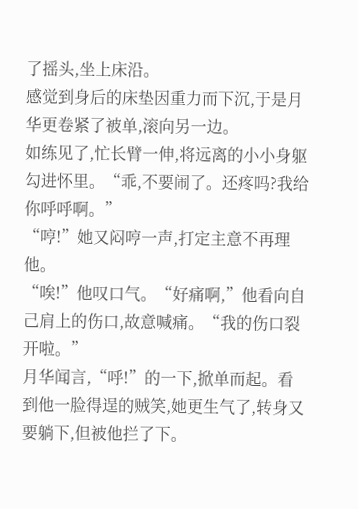了摇头,坐上床沿。
感觉到身后的床垫因重力而下沉,于是月华更卷紧了被单,滚向另一边。
如练见了,忙长臂一伸,将远离的小小身躯勾进怀里。“乖,不要闹了。还疼吗?我给你呼呼啊。”
“哼!”她又闷哼一声,打定主意不再理他。
“唉!”他叹口气。“好痛啊,”他看向自己肩上的伤口,故意喊痛。“我的伤口裂开啦。”
月华闻言,“呼!”的一下,掀单而起。看到他一脸得逞的贼笑,她更生气了,转身又要躺下,但被他拦了下。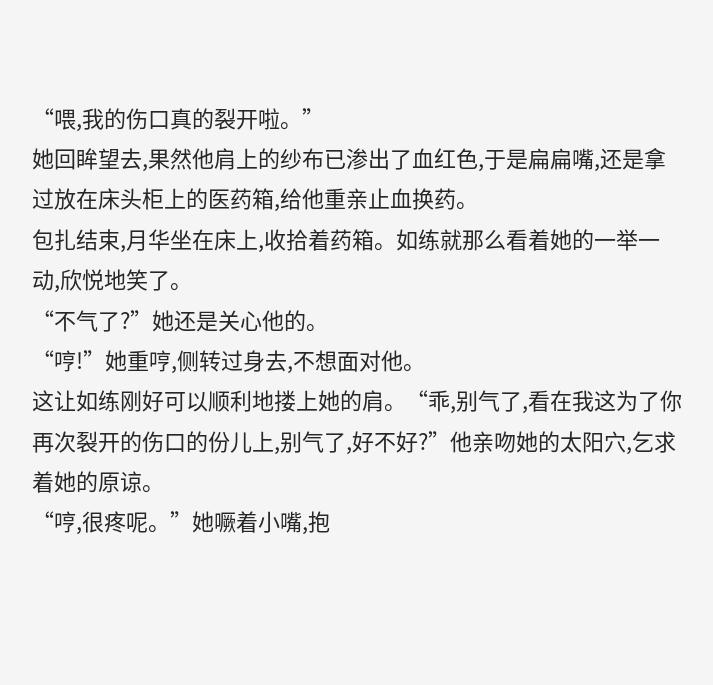“喂,我的伤口真的裂开啦。”
她回眸望去,果然他肩上的纱布已渗出了血红色,于是扁扁嘴,还是拿过放在床头柜上的医药箱,给他重亲止血换药。
包扎结束,月华坐在床上,收拾着药箱。如练就那么看着她的一举一动,欣悦地笑了。
“不气了?”她还是关心他的。
“哼!”她重哼,侧转过身去,不想面对他。
这让如练刚好可以顺利地搂上她的肩。“乖,别气了,看在我这为了你再次裂开的伤口的份儿上,别气了,好不好?”他亲吻她的太阳穴,乞求着她的原谅。
“哼,很疼呢。”她噘着小嘴,抱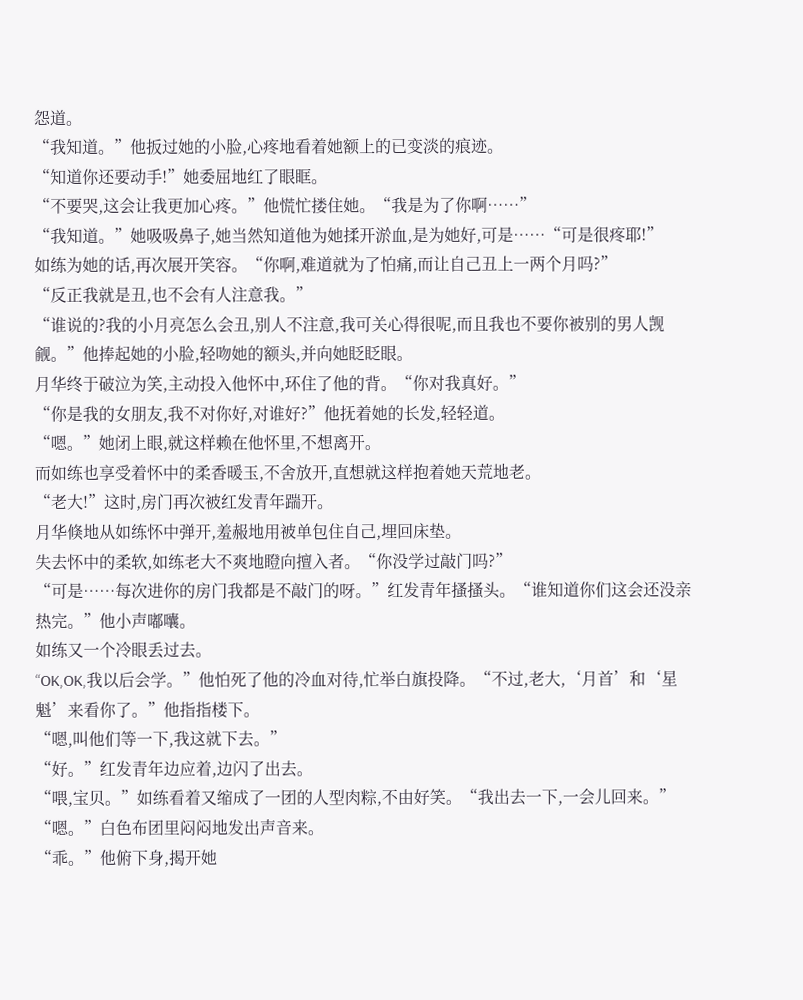怨道。
“我知道。”他扳过她的小脸,心疼地看着她额上的已变淡的痕迹。
“知道你还要动手!”她委屈地红了眼眶。
“不要哭,这会让我更加心疼。”他慌忙搂住她。“我是为了你啊……”
“我知道。”她吸吸鼻子,她当然知道他为她揉开淤血,是为她好,可是……“可是很疼耶!”
如练为她的话,再次展开笑容。“你啊,难道就为了怕痛,而让自己丑上一两个月吗?”
“反正我就是丑,也不会有人注意我。”
“谁说的?我的小月亮怎么会丑,别人不注意,我可关心得很呢,而且我也不要你被别的男人觊觎。”他捧起她的小脸,轻吻她的额头,并向她眨眨眼。
月华终于破泣为笑,主动投入他怀中,环住了他的背。“你对我真好。”
“你是我的女朋友,我不对你好,对谁好?”他抚着她的长发,轻轻道。
“嗯。”她闭上眼,就这样赖在他怀里,不想离开。
而如练也享受着怀中的柔香暖玉,不舍放开,直想就这样抱着她天荒地老。
“老大!”这时,房门再次被红发青年踹开。
月华倏地从如练怀中弹开,羞赧地用被单包住自己,埋回床垫。
失去怀中的柔软,如练老大不爽地瞪向擅入者。“你没学过敲门吗?”
“可是……每次进你的房门我都是不敲门的呀。”红发青年搔搔头。“谁知道你们这会还没亲热完。”他小声嘟囔。
如练又一个冷眼丢过去。
“OK,OK,我以后会学。”他怕死了他的冷血对待,忙举白旗投降。“不过,老大,‘月首’和‘星魁’来看你了。”他指指楼下。
“嗯,叫他们等一下,我这就下去。”
“好。”红发青年边应着,边闪了出去。
“喂,宝贝。”如练看着又缩成了一团的人型肉粽,不由好笑。“我出去一下,一会儿回来。”
“嗯。”白色布团里闷闷地发出声音来。
“乖。”他俯下身,揭开她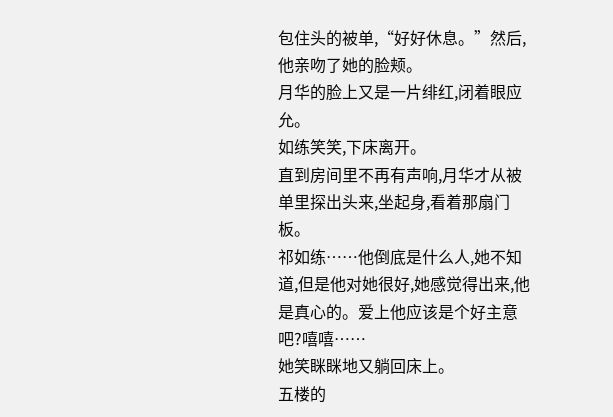包住头的被单,“好好休息。”然后,他亲吻了她的脸颊。
月华的脸上又是一片绯红,闭着眼应允。
如练笑笑,下床离开。
直到房间里不再有声响,月华才从被单里探出头来,坐起身,看着那扇门板。
祁如练……他倒底是什么人,她不知道,但是他对她很好,她感觉得出来,他是真心的。爱上他应该是个好主意吧?嘻嘻……
她笑眯眯地又躺回床上。
五楼的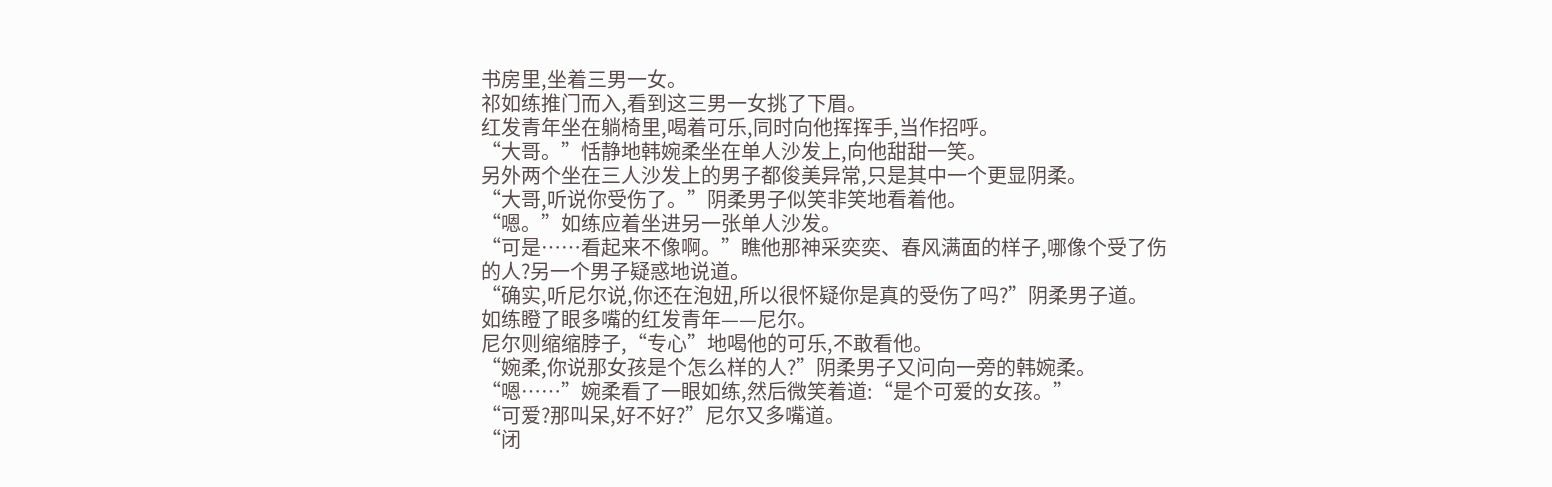书房里,坐着三男一女。
祁如练推门而入,看到这三男一女挑了下眉。
红发青年坐在躺椅里,喝着可乐,同时向他挥挥手,当作招呼。
“大哥。”恬静地韩婉柔坐在单人沙发上,向他甜甜一笑。
另外两个坐在三人沙发上的男子都俊美异常,只是其中一个更显阴柔。
“大哥,听说你受伤了。”阴柔男子似笑非笑地看着他。
“嗯。”如练应着坐进另一张单人沙发。
“可是……看起来不像啊。”瞧他那神采奕奕、春风满面的样子,哪像个受了伤的人?另一个男子疑惑地说道。
“确实,听尼尔说,你还在泡妞,所以很怀疑你是真的受伤了吗?”阴柔男子道。
如练瞪了眼多嘴的红发青年——尼尔。
尼尔则缩缩脖子,“专心”地喝他的可乐,不敢看他。
“婉柔,你说那女孩是个怎么样的人?”阴柔男子又问向一旁的韩婉柔。
“嗯……”婉柔看了一眼如练,然后微笑着道:“是个可爱的女孩。”
“可爱?那叫呆,好不好?”尼尔又多嘴道。
“闭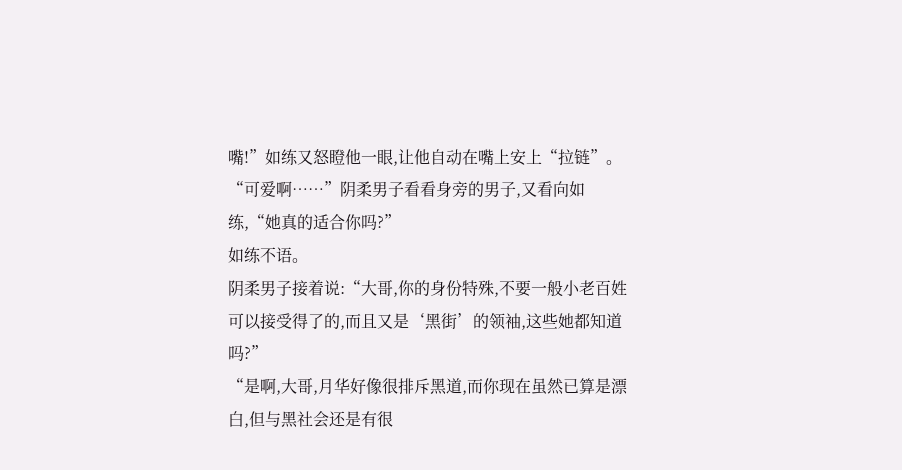嘴!”如练又怒瞪他一眼,让他自动在嘴上安上“拉链”。
“可爱啊……”阴柔男子看看身旁的男子,又看向如练,“她真的适合你吗?”
如练不语。
阴柔男子接着说:“大哥,你的身份特殊,不要一般小老百姓可以接受得了的,而且又是‘黑街’的领袖,这些她都知道吗?”
“是啊,大哥,月华好像很排斥黑道,而你现在虽然已算是漂白,但与黑社会还是有很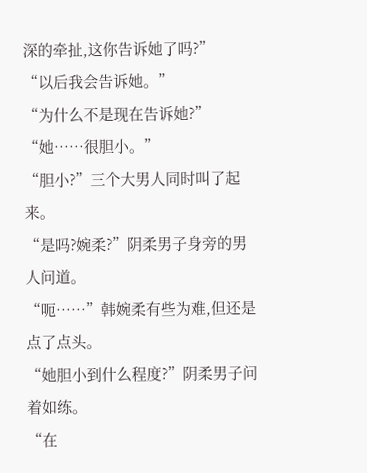深的牵扯,这你告诉她了吗?”
“以后我会告诉她。”
“为什么不是现在告诉她?”
“她……很胆小。”
“胆小?”三个大男人同时叫了起来。
“是吗?婉柔?”阴柔男子身旁的男人问道。
“呃……”韩婉柔有些为难,但还是点了点头。
“她胆小到什么程度?”阴柔男子问着如练。
“在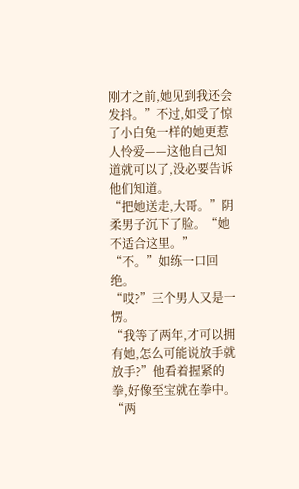刚才之前,她见到我还会发抖。”不过,如受了惊了小白兔一样的她更惹人怜爱——这他自己知道就可以了,没必要告诉他们知道。
“把她送走,大哥。”阴柔男子沉下了脸。“她不适合这里。”
“不。”如练一口回绝。
“哎?”三个男人又是一愣。
“我等了两年,才可以拥有她,怎么可能说放手就放手?”他看着握紧的拳,好像至宝就在拳中。
“两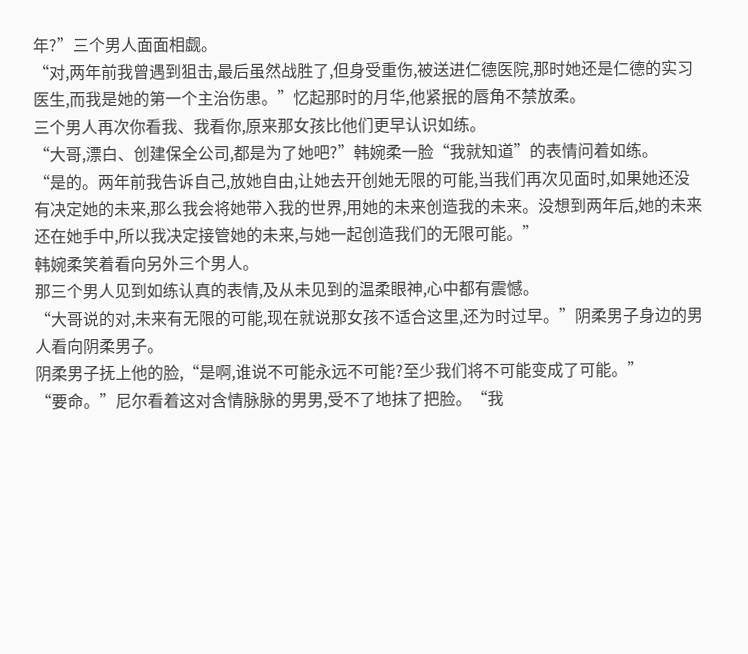年?”三个男人面面相觑。
“对,两年前我曾遇到狙击,最后虽然战胜了,但身受重伤,被送进仁德医院,那时她还是仁德的实习医生,而我是她的第一个主治伤患。”忆起那时的月华,他紧抿的唇角不禁放柔。
三个男人再次你看我、我看你,原来那女孩比他们更早认识如练。
“大哥,漂白、创建保全公司,都是为了她吧?”韩婉柔一脸“我就知道”的表情问着如练。
“是的。两年前我告诉自己,放她自由,让她去开创她无限的可能,当我们再次见面时,如果她还没有决定她的未来,那么我会将她带入我的世界,用她的未来创造我的未来。没想到两年后,她的未来还在她手中,所以我决定接管她的未来,与她一起创造我们的无限可能。”
韩婉柔笑着看向另外三个男人。
那三个男人见到如练认真的表情,及从未见到的温柔眼神,心中都有震憾。
“大哥说的对,未来有无限的可能,现在就说那女孩不适合这里,还为时过早。”阴柔男子身边的男人看向阴柔男子。
阴柔男子抚上他的脸,“是啊,谁说不可能永远不可能?至少我们将不可能变成了可能。”
“要命。”尼尔看着这对含情脉脉的男男,受不了地抹了把脸。“我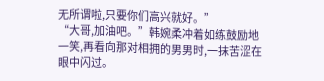无所谓啦,只要你们高兴就好。”
“大哥,加油吧。”韩婉柔冲着如练鼓励地一笑,再看向那对相拥的男男时,一抹苦涩在眼中闪过。